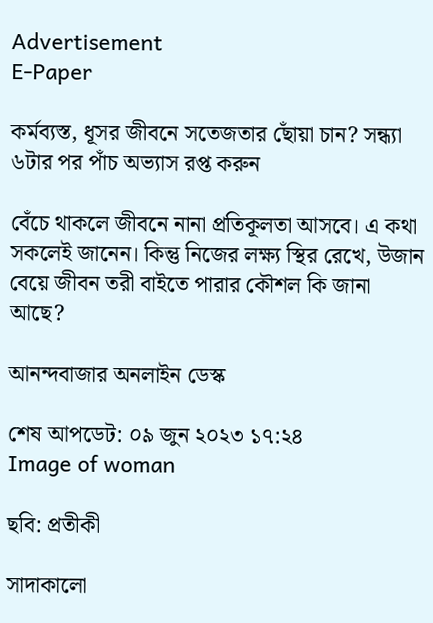Advertisement
E-Paper

কর্মব্যস্ত, ধূসর জীবনে সতেজতার ছোঁয়া চান? সন্ধ্যা ৬টার পর পাঁচ অভ্যাস রপ্ত করুন

বেঁচে থাকলে জীবনে নানা প্রতিকূলতা আসবে। এ কথা সকলেই জানেন। কিন্তু নিজের লক্ষ্য স্থির রেখে, উজান বেয়ে জীবন তরী বাইতে পারার কৌশল কি জানা আছে?

আনন্দবাজার অনলাইন ডেস্ক

শেষ আপডেট: ০৯ জুন ২০২৩ ১৭:২৪
Image of woman

ছবি: প্রতীকী

সাদাকালো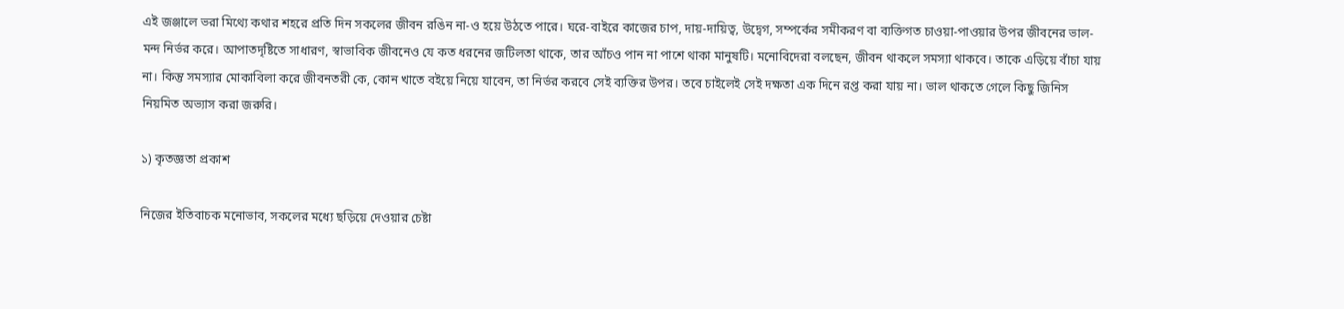এই জঞ্জালে ভরা মিথ্যে কথার শহরে প্রতি দিন সকলের জীবন রঙিন না-ও হয়ে উঠতে পারে। ঘরে-বাইরে কাজের চাপ, দায়-দায়িত্ব, উদ্বেগ, সম্পর্কের সমীকরণ বা ব্যক্তিগত চাওয়া-পাওয়ার উপর জীবনের ভাল-মন্দ নির্ভর করে। আপাতদৃষ্টিতে সাধারণ, স্বাভাবিক জীবনেও যে কত ধরনের জটিলতা থাকে, তার আঁচও পান না পাশে থাকা মানুষটি। মনোবিদেরা বলছেন, জীবন থাকলে সমস্যা থাকবে। তাকে এড়িয়ে বাঁচা যায় না। কিন্তু সমস্যার মোকাবিলা করে জীবনতরী কে, কোন খাতে বইয়ে নিয়ে যাবেন, তা নির্ভর করবে সেই ব্যক্তির উপর। তবে চাইলেই সেই দক্ষতা এক দিনে রপ্ত করা যায় না। ভাল থাকতে গেলে কিছু জিনিস নিয়মিত অভ্যাস করা জরুরি।

১) কৃতজ্ঞতা প্রকাশ

নিজের ইতিবাচক মনোভাব, সকলের মধ্যে ছড়িয়ে দেওয়ার চেষ্টা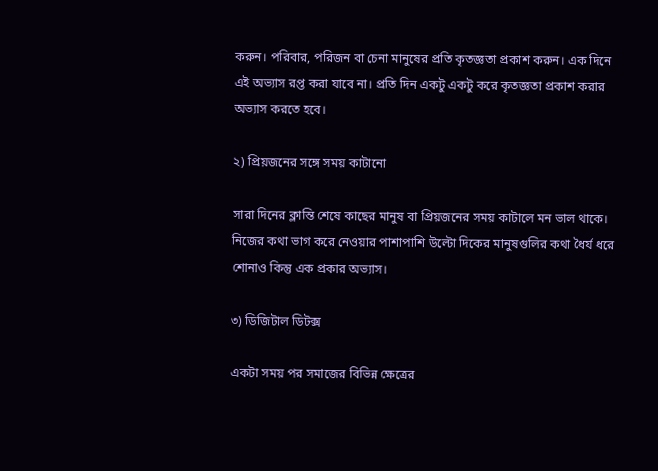করুন। পরিবার, পরিজন বা চেনা মানুষের প্রতি কৃতজ্ঞতা প্রকাশ করুন। এক দিনে এই অভ্যাস রপ্ত করা যাবে না। প্রতি দিন একটু একটু করে কৃতজ্ঞতা প্রকাশ করার অভ্যাস করতে হবে।

২) প্রিয়জনের সঙ্গে সময় কাটানো

সারা দিনের ক্লান্তি শেষে কাছের মানুষ বা প্রিয়জনের সময় কাটালে মন ভাল থাকে। নিজের কথা ভাগ করে নেওয়ার পাশাপাশি উল্টো দিকের মানুষগুলির কথা ধৈর্য ধরে শোনাও কিন্তু এক প্রকার অভ্যাস।

৩) ডিজিটাল ডিটক্স

একটা সময় পর সমাজের বিভিন্ন ক্ষেত্রের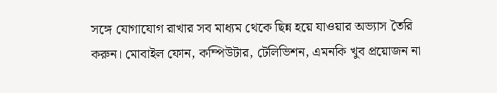সঙ্গে যোগাযোগ রাখার সব মাধ্যম থেকে ছিন্ন হয়ে যাওয়ার অভ্যাস তৈরি করুন। মোবাইল ফোন, কম্পিউটার, টেলিভিশন, এমনকি খুব প্রয়োজন না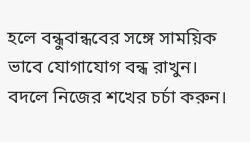হলে বন্ধুবান্ধবের সঙ্গে সাময়িক ভাবে যোগাযোগ বন্ধ রাখুন। বদলে নিজের শখের চর্চা করুন।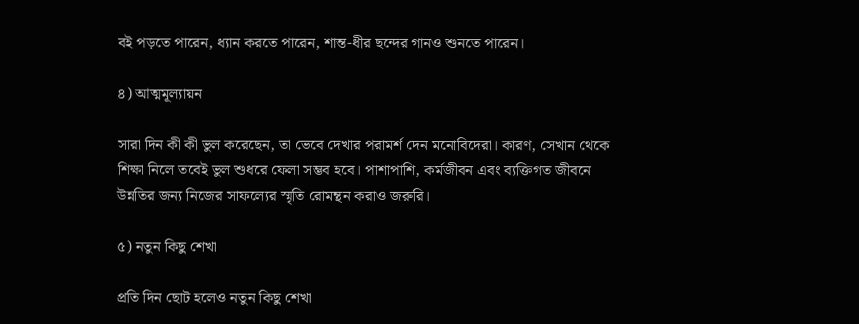বই পড়তে পারেন, ধ্যান করতে পারেন, শান্ত-ধীর ছন্দের গানও শুনতে পারেন।

৪) আত্মমূল্যায়ন

সারা দিন কী কী ভুল করেছেন, তা ভেবে দেখার পরামর্শ দেন মনোবিদেরা। কারণ, সেখান থেকে শিক্ষা নিলে তবেই ভুল শুধরে ফেলা সম্ভব হবে। পাশাপাশি, কর্মজীবন এবং ব্যক্তিগত জীবনে উন্নতির জন্য নিজের সাফল্যের স্মৃতি রোমন্থন করাও জরুরি।

৫) নতুন কিছু শেখা

প্রতি দিন ছোট হলেও নতুন কিছু শেখা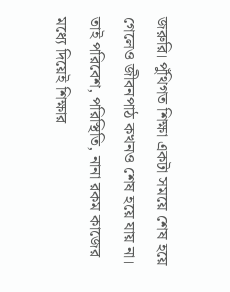জরুরি। পুঁথিগত শিক্ষা একটা সময়ে শেষ হয়ে গেলেও জীবনপাঠ কখনও শেষ হয়ে যায় না। তাই পরিবেশ, পরিস্থিতি, নানা রকম কাজের মধ্যে দিয়েই শিক্ষার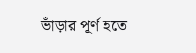ভাঁড়ার পূর্ণ হতে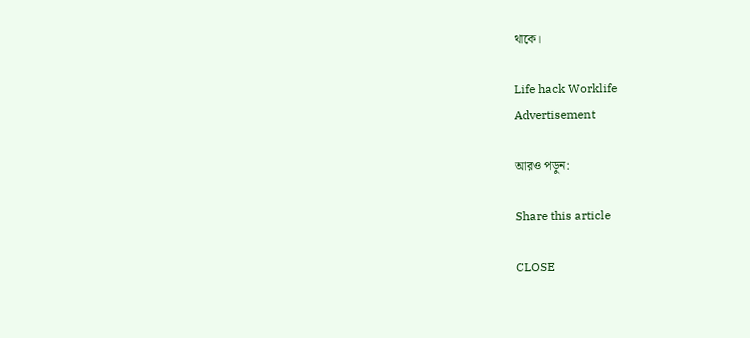থাকে।

Life hack Worklife
Advertisement

আরও পড়ুন:

Share this article

CLOSE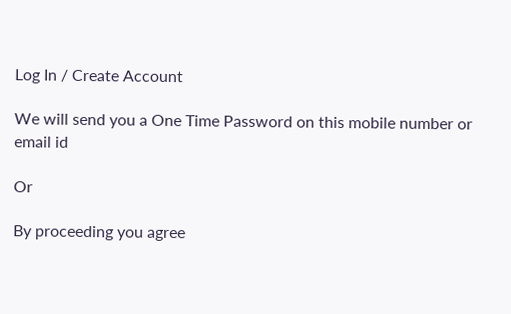Log In / Create Account

We will send you a One Time Password on this mobile number or email id

Or

By proceeding you agree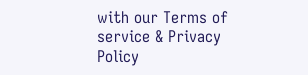with our Terms of service & Privacy Policy